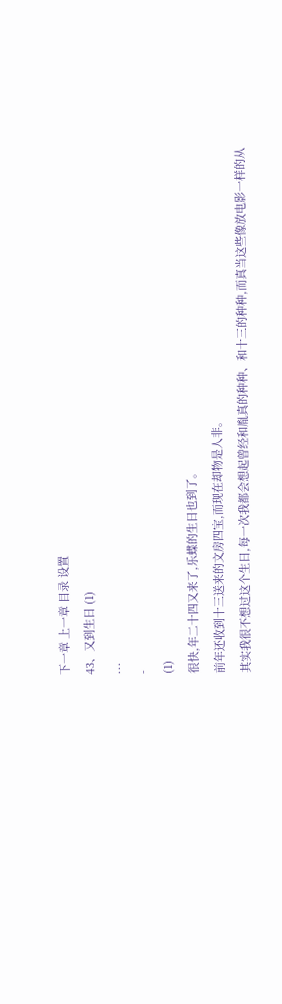下一章 上一章 目录 设置
43、又到生日 (1)
...
-
(1)
很快,年二十四又来了,乐蝶的生日也到了。
前年还收到十三送来的文房四宝,而现在却物是人非。
其实我很不想过这个生日,每一次我都会想起曾经和胤真的种种、和十三的种种,而真当这些像放电影一样的从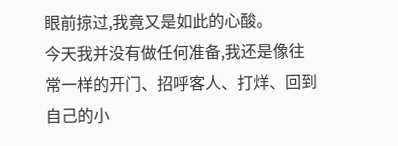眼前掠过,我竟又是如此的心酸。
今天我并没有做任何准备,我还是像往常一样的开门、招呼客人、打烊、回到自己的小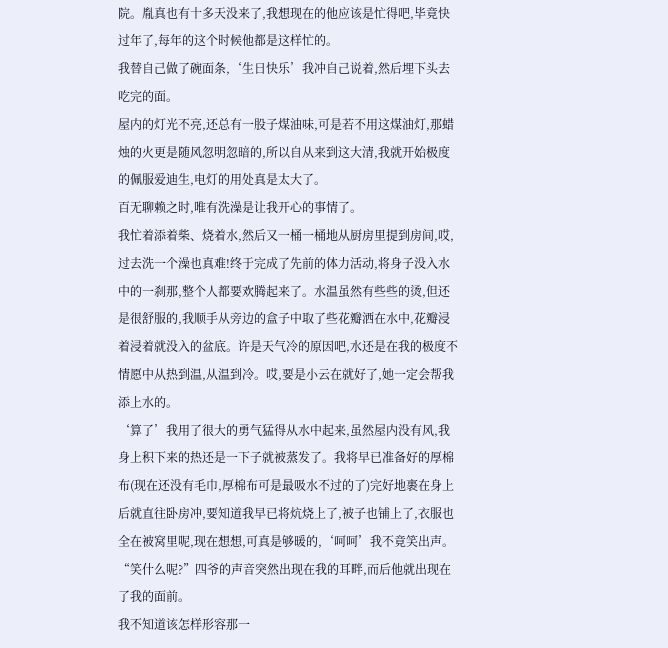院。胤真也有十多天没来了,我想现在的他应该是忙得吧,毕竟快过年了,每年的这个时候他都是这样忙的。
我替自己做了碗面条,‘生日快乐’我冲自己说着,然后埋下头去吃完的面。
屋内的灯光不亮,还总有一股子煤油味,可是若不用这煤油灯,那蜡烛的火更是随风忽明忽暗的,所以自从来到这大清,我就开始极度的佩服爱迪生,电灯的用处真是太大了。
百无聊赖之时,唯有洗澡是让我开心的事情了。
我忙着添着柴、烧着水,然后又一桶一桶地从厨房里提到房间,哎,过去洗一个澡也真难!终于完成了先前的体力活动,将身子没入水中的一刹那,整个人都要欢腾起来了。水温虽然有些些的烫,但还是很舒服的,我顺手从旁边的盒子中取了些花瓣洒在水中,花瓣浸着浸着就没入的盆底。许是天气冷的原因吧,水还是在我的极度不情愿中从热到温,从温到冷。哎,要是小云在就好了,她一定会帮我添上水的。
‘算了’我用了很大的勇气猛得从水中起来,虽然屋内没有风,我身上积下来的热还是一下子就被蒸发了。我将早已准备好的厚棉布(现在还没有毛巾,厚棉布可是最吸水不过的了)完好地裹在身上后就直往卧房冲,要知道我早已将炕烧上了,被子也铺上了,衣服也全在被窝里呢,现在想想,可真是够暖的,‘呵呵’我不竟笑出声。
“笑什么呢?”四爷的声音突然出现在我的耳畔,而后他就出现在了我的面前。
我不知道该怎样形容那一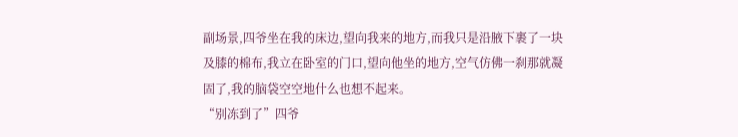副场景,四爷坐在我的床边,望向我来的地方,而我只是沿腋下裹了一块及膝的棉布,我立在卧室的门口,望向他坐的地方,空气仿佛一刹那就凝固了,我的脑袋空空地什么也想不起来。
“别冻到了”四爷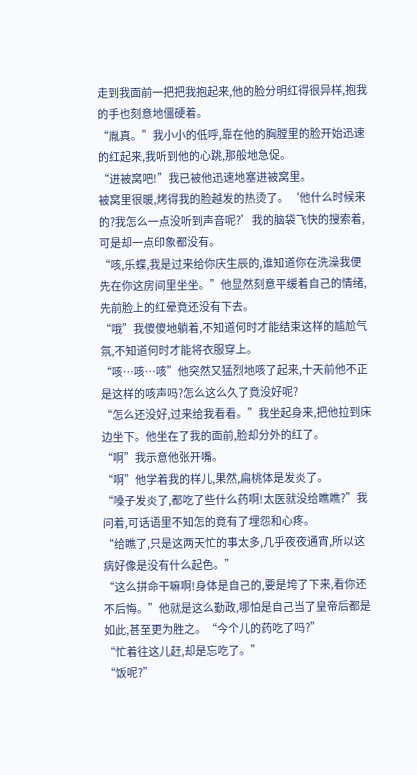走到我面前一把把我抱起来,他的脸分明红得很异样,抱我的手也刻意地僵硬着。
“胤真。”我小小的低呼,靠在他的胸膛里的脸开始迅速的红起来,我听到他的心跳,那般地急促。
“进被窝吧!”我已被他迅速地塞进被窝里。
被窝里很暖,烤得我的脸越发的热烫了。‘他什么时候来的?我怎么一点没听到声音呢?’我的脑袋飞快的搜索着,可是却一点印象都没有。
“咳,乐蝶,我是过来给你庆生辰的,谁知道你在洗澡我便先在你这房间里坐坐。”他显然刻意平缓着自己的情绪,先前脸上的红晕竟还没有下去。
“哦”我傻傻地躺着,不知道何时才能结束这样的尴尬气氛,不知道何时才能将衣服穿上。
“咳…咳…咳”他突然又猛烈地咳了起来,十天前他不正是这样的咳声吗?怎么这么久了竟没好呢?
“怎么还没好,过来给我看看。”我坐起身来,把他拉到床边坐下。他坐在了我的面前,脸却分外的红了。
“啊”我示意他张开嘴。
“啊”他学着我的样儿,果然,扁桃体是发炎了。
“嗓子发炎了,都吃了些什么药啊!太医就没给瞧瞧?”我问着,可话语里不知怎的竟有了埋怨和心疼。
“给瞧了,只是这两天忙的事太多,几乎夜夜通宵,所以这病好像是没有什么起色。”
“这么拼命干嘛啊!身体是自己的,要是垮了下来,看你还不后悔。”他就是这么勤政,哪怕是自己当了皇帝后都是如此,甚至更为胜之。“今个儿的药吃了吗?”
“忙着往这儿赶,却是忘吃了。”
“饭呢?”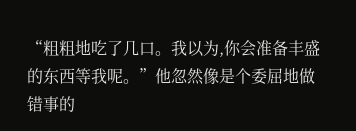“粗粗地吃了几口。我以为,你会准备丰盛的东西等我呢。”他忽然像是个委屈地做错事的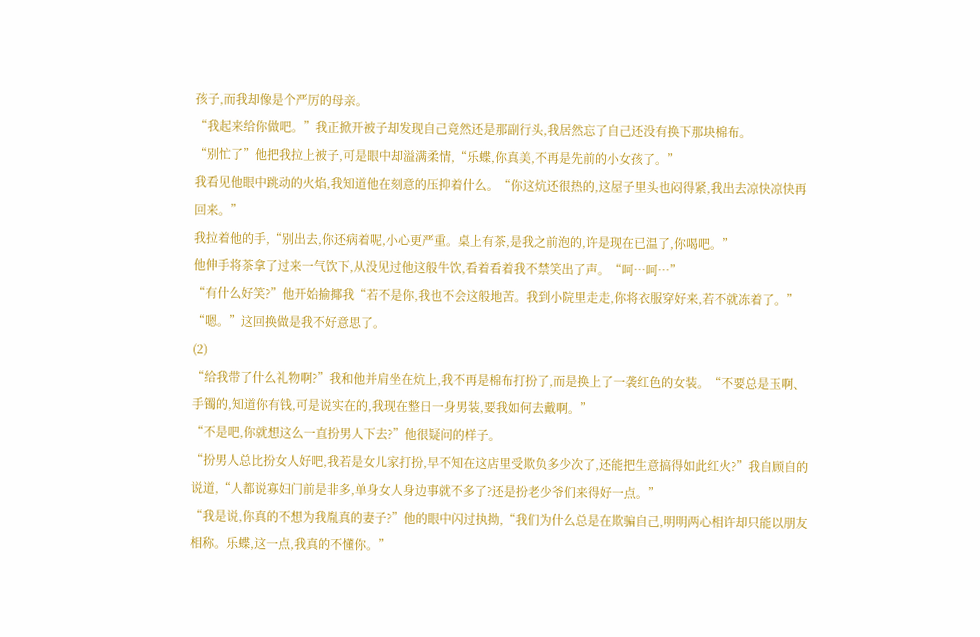孩子,而我却像是个严厉的母亲。
“我起来给你做吧。”我正掀开被子却发现自己竟然还是那副行头,我居然忘了自己还没有换下那块棉布。
“别忙了”他把我拉上被子,可是眼中却溢满柔情,“乐蝶,你真美,不再是先前的小女孩了。”
我看见他眼中跳动的火焰,我知道他在刻意的压抑着什么。“你这炕还很热的,这屋子里头也闷得紧,我出去凉快凉快再回来。”
我拉着他的手,“别出去,你还病着呢,小心更严重。桌上有茶,是我之前泡的,许是现在已温了,你喝吧。”
他伸手将茶拿了过来一气饮下,从没见过他这般牛饮,看着看着我不禁笑出了声。“呵…呵…”
“有什么好笑?”他开始揄揶我“若不是你,我也不会这般地苦。我到小院里走走,你将衣服穿好来,若不就冻着了。”
“嗯。”这回换做是我不好意思了。
(2)
“给我带了什么礼物啊?”我和他并肩坐在炕上,我不再是棉布打扮了,而是换上了一袭红色的女装。“不要总是玉啊、手镯的,知道你有钱,可是说实在的,我现在整日一身男装,要我如何去戴啊。”
“不是吧,你就想这么一直扮男人下去?”他很疑问的样子。
“扮男人总比扮女人好吧,我若是女儿家打扮,早不知在这店里受欺负多少次了,还能把生意搞得如此红火?”我自顾自的说道,“人都说寡妇门前是非多,单身女人身边事就不多了?还是扮老少爷们来得好一点。”
“我是说,你真的不想为我胤真的妻子?”他的眼中闪过执拗,“我们为什么总是在欺骗自己,明明两心相许却只能以朋友相称。乐蝶,这一点,我真的不懂你。”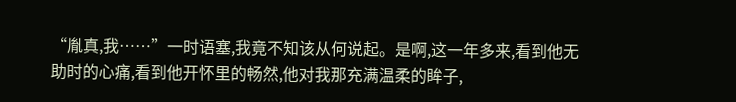“胤真,我……”一时语塞,我竟不知该从何说起。是啊,这一年多来,看到他无助时的心痛,看到他开怀里的畅然,他对我那充满温柔的眸子,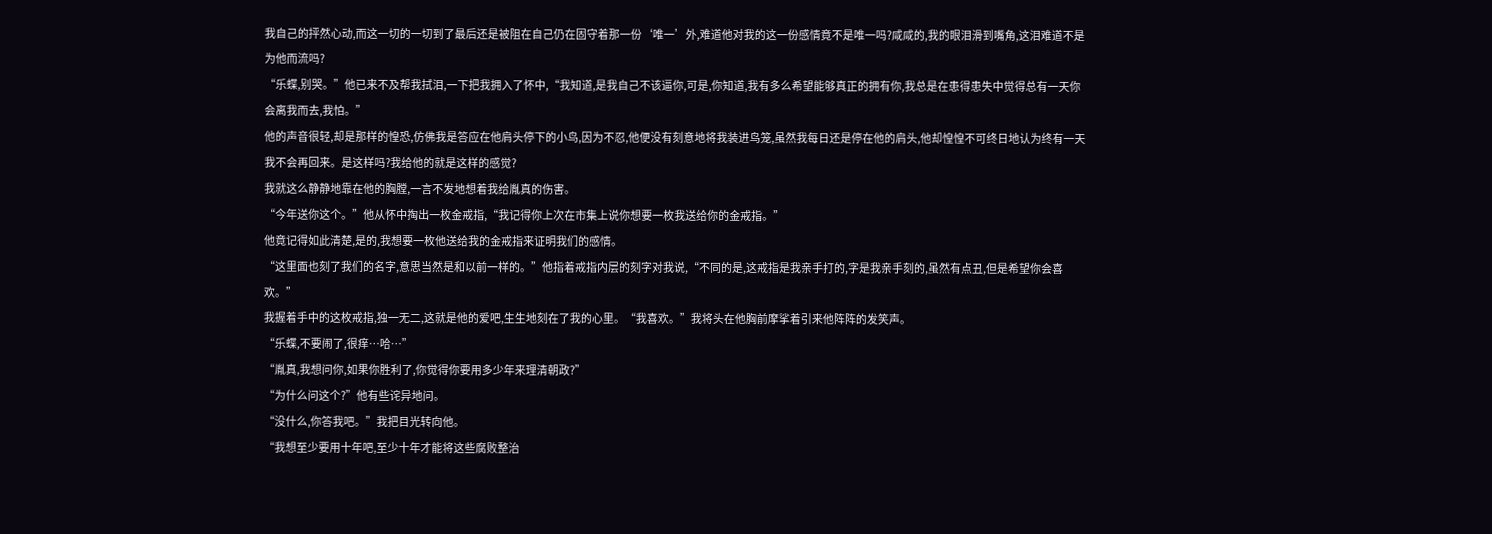我自己的抨然心动,而这一切的一切到了最后还是被阻在自己仍在固守着那一份‘唯一’外,难道他对我的这一份感情竟不是唯一吗?咸咸的,我的眼泪滑到嘴角,这泪难道不是为他而流吗?
“乐蝶,别哭。”他已来不及帮我拭泪,一下把我拥入了怀中,“我知道,是我自己不该逼你,可是,你知道,我有多么希望能够真正的拥有你,我总是在患得患失中觉得总有一天你会离我而去,我怕。”
他的声音很轻,却是那样的惶恐,仿佛我是答应在他肩头停下的小鸟,因为不忍,他便没有刻意地将我装进鸟笼,虽然我每日还是停在他的肩头,他却惶惶不可终日地认为终有一天我不会再回来。是这样吗?我给他的就是这样的感觉?
我就这么静静地靠在他的胸膛,一言不发地想着我给胤真的伤害。
“今年送你这个。”他从怀中掏出一枚金戒指,“我记得你上次在市集上说你想要一枚我送给你的金戒指。”
他竟记得如此清楚,是的,我想要一枚他送给我的金戒指来证明我们的感情。
“这里面也刻了我们的名字,意思当然是和以前一样的。”他指着戒指内层的刻字对我说,“不同的是,这戒指是我亲手打的,字是我亲手刻的,虽然有点丑,但是希望你会喜欢。”
我握着手中的这枚戒指,独一无二,这就是他的爱吧,生生地刻在了我的心里。“我喜欢。”我将头在他胸前摩挲着引来他阵阵的发笑声。
“乐蝶,不要闹了,很痒…哈…”
“胤真,我想问你,如果你胜利了,你觉得你要用多少年来理清朝政?”
“为什么问这个?”他有些诧异地问。
“没什么,你答我吧。”我把目光转向他。
“我想至少要用十年吧,至少十年才能将这些腐败整治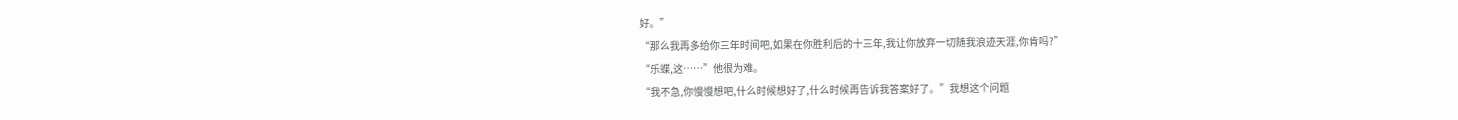好。”
“那么我再多给你三年时间吧,如果在你胜利后的十三年,我让你放弃一切随我浪迹天涯,你肯吗?”
“乐蝶,这……”他很为难。
“我不急,你慢慢想吧,什么时候想好了,什么时候再告诉我答案好了。”我想这个问题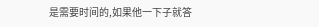是需要时间的,如果他一下子就答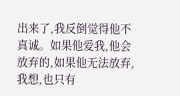出来了,我反倒觉得他不真诚。如果他爱我,他会放弃的,如果他无法放弃,我想,也只有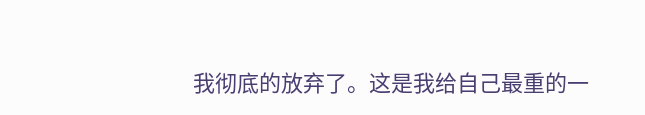我彻底的放弃了。这是我给自己最重的一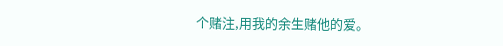个赌注,用我的余生赌他的爱。